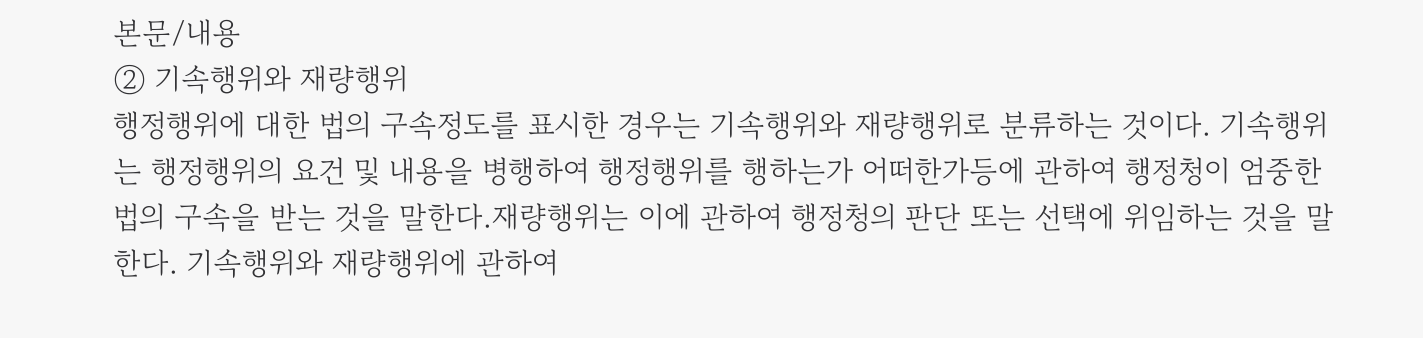본문/내용
② 기속행위와 재량행위
행정행위에 대한 법의 구속정도를 표시한 경우는 기속행위와 재량행위로 분류하는 것이다. 기속행위는 행정행위의 요건 및 내용을 병행하여 행정행위를 행하는가 어떠한가등에 관하여 행정청이 엄중한 법의 구속을 받는 것을 말한다.재량행위는 이에 관하여 행정청의 판단 또는 선택에 위임하는 것을 말한다. 기속행위와 재량행위에 관하여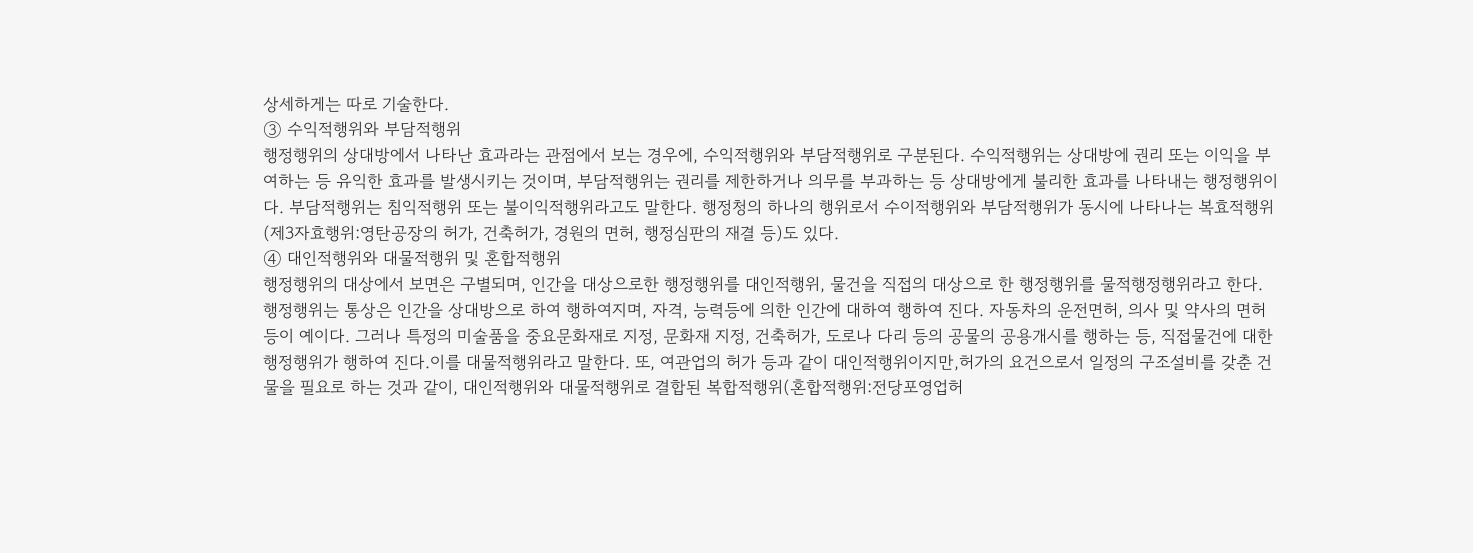상세하게는 따로 기술한다.
③ 수익적행위와 부담적행위
행정행위의 상대방에서 나타난 효과라는 관점에서 보는 경우에, 수익적행위와 부담적행위로 구분된다. 수익적행위는 상대방에 권리 또는 이익을 부여하는 등 유익한 효과를 발생시키는 것이며, 부담적행위는 권리를 제한하거나 의무를 부과하는 등 상대방에게 불리한 효과를 나타내는 행정행위이다. 부담적행위는 침익적행위 또는 불이익적행위라고도 말한다. 행정청의 하나의 행위로서 수이적행위와 부담적행위가 동시에 나타나는 복효적행위(제3자효행위:영탄공장의 허가, 건축허가, 경원의 면허, 행정심판의 재결 등)도 있다.
④ 대인적행위와 대물적행위 및 혼합적행위
행정행위의 대상에서 보면은 구별되며, 인간을 대상으로한 행정행위를 대인적행위, 물건을 직접의 대상으로 한 행정행위를 물적행정행위라고 한다. 행정행위는 통상은 인간을 상대방으로 하여 행하여지며, 자격, 능력등에 의한 인간에 대하여 행하여 진다. 자동차의 운전면허, 의사 및 약사의 면허등이 예이다. 그러나 특정의 미술품을 중요문화재로 지정, 문화재 지정, 건축허가, 도로나 다리 등의 공물의 공용개시를 행하는 등, 직접물건에 대한 행정행위가 행하여 진다.이를 대물적행위라고 말한다. 또, 여관업의 허가 등과 같이 대인적행위이지만,허가의 요건으로서 일정의 구조설비를 갖춘 건물을 필요로 하는 것과 같이, 대인적행위와 대물적행위로 결합된 복합적행위(혼합적행위:전당포영업허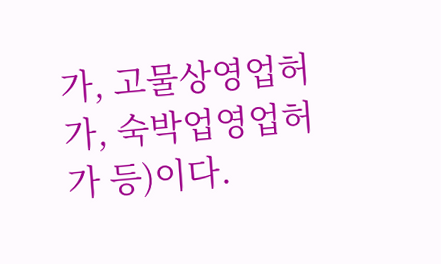가, 고물상영업허가, 숙박업영업허가 등)이다.